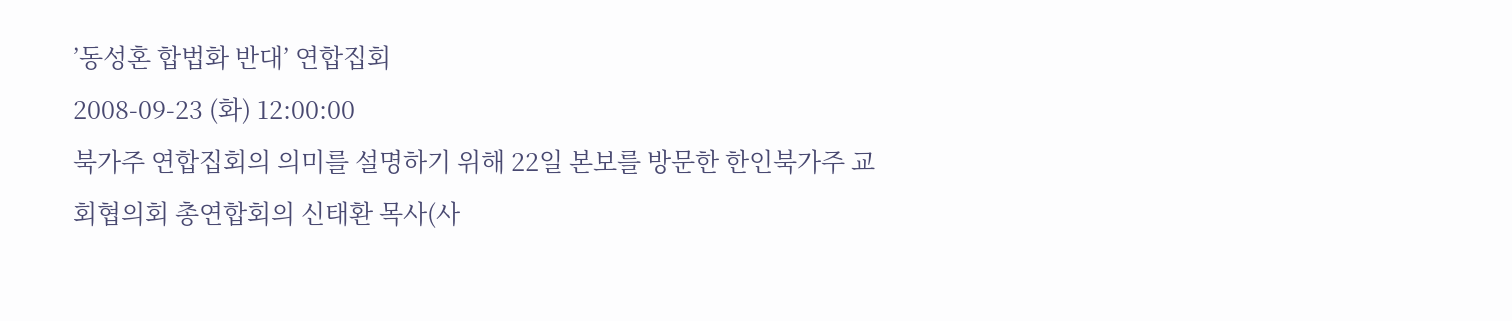’동성혼 합법화 반대’ 연합집회
2008-09-23 (화) 12:00:00
북가주 연합집회의 의미를 설명하기 위해 22일 본보를 방문한 한인북가주 교회협의회 총연합회의 신태환 목사(사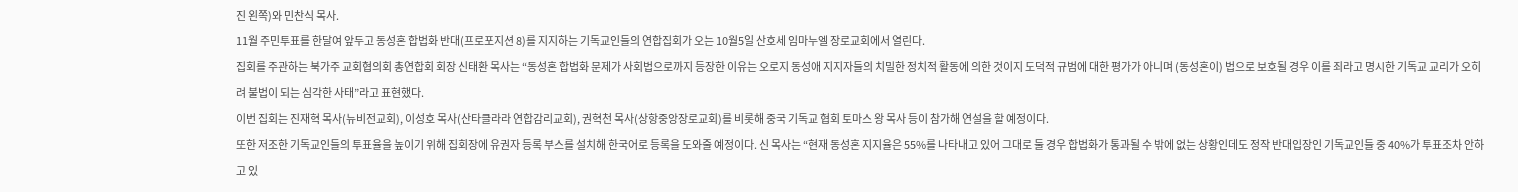진 왼쪽)와 민찬식 목사.
11월 주민투표를 한달여 앞두고 동성혼 합법화 반대(프로포지션 8)를 지지하는 기독교인들의 연합집회가 오는 10월5일 산호세 임마누엘 장로교회에서 열린다.
집회를 주관하는 북가주 교회협의회 총연합회 회장 신태환 목사는 “동성혼 합법화 문제가 사회법으로까지 등장한 이유는 오로지 동성애 지지자들의 치밀한 정치적 활동에 의한 것이지 도덕적 규범에 대한 평가가 아니며 (동성혼이) 법으로 보호될 경우 이를 죄라고 명시한 기독교 교리가 오히려 불법이 되는 심각한 사태”라고 표현했다.
이번 집회는 진재혁 목사(뉴비전교회), 이성호 목사(산타클라라 연합감리교회), 권혁천 목사(상항중앙장로교회)를 비롯해 중국 기독교 협회 토마스 왕 목사 등이 참가해 연설을 할 예정이다.
또한 저조한 기독교인들의 투표율을 높이기 위해 집회장에 유권자 등록 부스를 설치해 한국어로 등록을 도와줄 예정이다. 신 목사는 “현재 동성혼 지지율은 55%를 나타내고 있어 그대로 둘 경우 합법화가 통과될 수 밖에 없는 상황인데도 정작 반대입장인 기독교인들 중 40%가 투표조차 안하고 있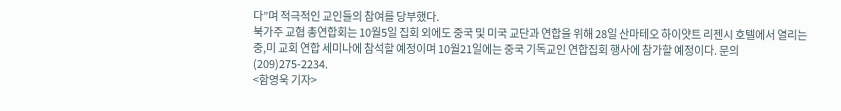다”며 적극적인 교인들의 참여를 당부했다.
북가주 교협 총연합회는 10월5일 집회 외에도 중국 및 미국 교단과 연합을 위해 28일 산마테오 하이얏트 리젠시 호텔에서 열리는 중,미 교회 연합 세미나에 참석할 예정이며 10월21일에는 중국 기독교인 연합집회 행사에 참가할 예정이다. 문의 (209)275-2234.
<함영욱 기자>